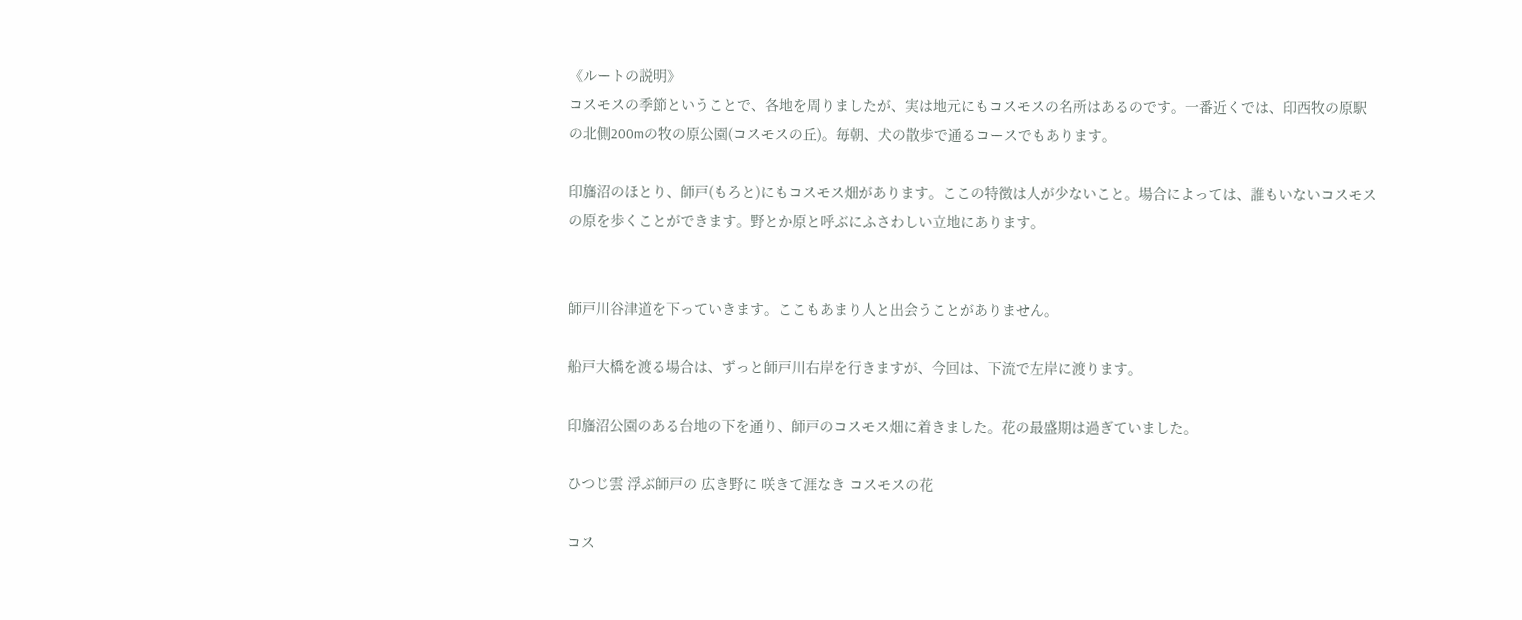《ルートの説明》
コスモスの季節ということで、各地を周りましたが、実は地元にもコスモスの名所はあるのです。一番近くでは、印西牧の原駅
の北側200mの牧の原公園(コスモスの丘)。毎朝、犬の散歩で通るコースでもあります。

印旛沼のほとり、師戸(もろと)にもコスモス畑があります。ここの特徴は人が少ないこと。場合によっては、誰もいないコスモス
の原を歩くことができます。野とか原と呼ぶにふさわしい立地にあります。


師戸川谷津道を下っていきます。ここもあまり人と出会うことがありません。

船戸大橋を渡る場合は、ずっと師戸川右岸を行きますが、今回は、下流で左岸に渡ります。

印旛沼公園のある台地の下を通り、師戸のコスモス畑に着きました。花の最盛期は過ぎていました。

ひつじ雲 浮ぶ師戸の 広き野に 咲きて涯なき コスモスの花

コス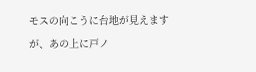モスの向こうに台地が見えますが、あの上に戸ノ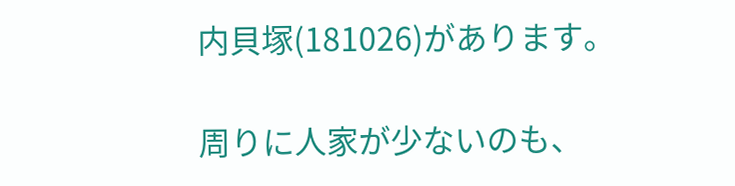内貝塚(181026)があります。

周りに人家が少ないのも、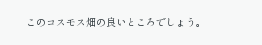このコスモス畑の良いところでしょう。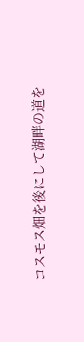コスモス畑を後にして湖畔の道を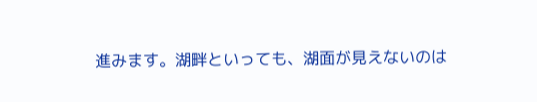進みます。湖畔といっても、湖面が見えないのは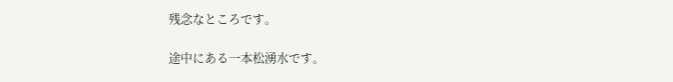残念なところです。

途中にある一本松湧水です。